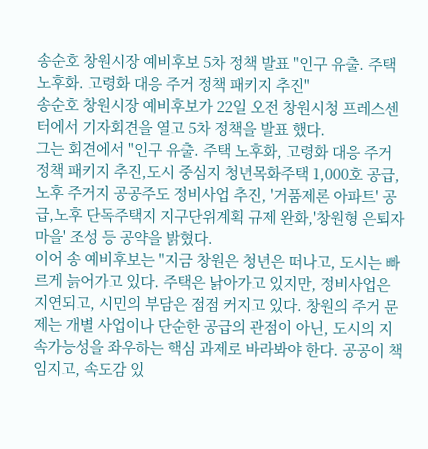송순호 창원시장 예비후보 5차 정책 발표 "인구 유출. 주택 노후화. 고령화 대응 주거 정책 패키지 추진"
송순호 창원시장 예비후보가 22일 오전 창원시청 프레스센터에서 기자회견을 열고 5차 정책을 발표 했다.
그는 회견에서 "인구 유출. 주택 노후화, 고령화 대응 주거 정책 패키지 추진,도시 중심지 청년목화주택 1,000호 공급,노후 주거지 공공주도 정비사업 추진, '거품제론 아파트' 공급,노후 단독주택지 지구단위계획 규제 완화,'창원형 은퇴자 마을' 조성 등 공약을 밝혔다.
이어 송 예비후보는 "지금 창원은 청년은 떠나고, 도시는 빠르게 늙어가고 있다. 주택은 낡아가고 있지만, 정비사업은 지연되고, 시민의 부담은 점점 커지고 있다. 창원의 주거 문제는 개별 사업이나 단순한 공급의 관점이 아닌, 도시의 지속가능성을 좌우하는 핵심 과제로 바라봐야 한다. 공공이 책임지고, 속도감 있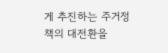게 추진하는 주거정책의 대전환을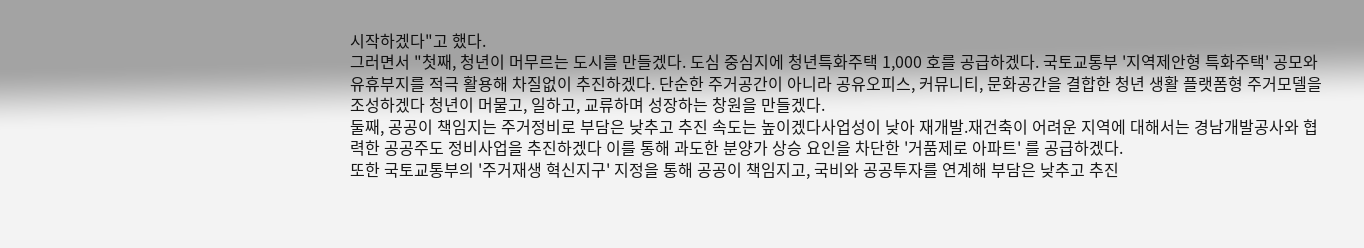시작하겠다"고 했다.
그러면서 "첫째, 청년이 머무르는 도시를 만들겠다. 도심 중심지에 청년특화주택 1,000 호를 공급하겠다. 국토교통부 '지역제안형 특화주택' 공모와 유휴부지를 적극 활용해 차질없이 추진하겠다. 단순한 주거공간이 아니라 공유오피스, 커뮤니티, 문화공간을 결합한 청년 생활 플랫폼형 주거모델을 조성하겠다 청년이 머물고, 일하고, 교류하며 성장하는 창원을 만들겠다.
둘째, 공공이 책임지는 주거정비로 부담은 낮추고 추진 속도는 높이겠다사업성이 낮아 재개발.재건축이 어려운 지역에 대해서는 경남개발공사와 협력한 공공주도 정비사업을 추진하겠다 이를 통해 과도한 분양가 상승 요인을 차단한 '거품제로 아파트' 를 공급하겠다.
또한 국토교통부의 '주거재생 혁신지구' 지정을 통해 공공이 책임지고, 국비와 공공투자를 연계해 부담은 낮추고 추진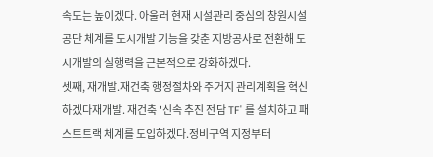속도는 높이겠다. 아울러 현재 시설관리 중심의 창원시설공단 체계를 도시개발 기능을 갖춘 지방공사로 전환해 도시개발의 실행력을 근본적으로 강화하겠다.
셋째, 재개발.재건축 행정절차와 주거지 관리계획을 혁신하겠다재개발. 재건축 '신속 추진 전담 TF' 를 설치하고 패스트트랙 체계를 도입하겠다.정비구역 지정부터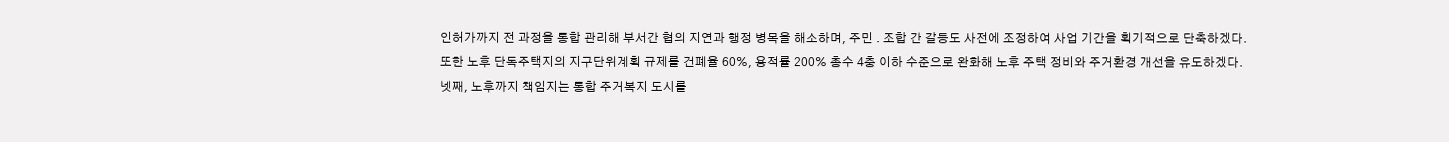인허가까지 전 과정을 통합 관리해 부서간 협의 지연과 행정 병목을 해소하며, 주민 . 조합 간 갈등도 사전에 조정하여 사업 기간을 획기적으로 단축하겠다.
또한 노후 단독주택지의 지구단위계획 규제를 건폐율 60%, 용적률 200% 총수 4충 이하 수준으로 완화해 노후 주택 정비와 주거환경 개선을 유도하겠다.넷째, 노후까지 책임지는 통합 주거복지 도시를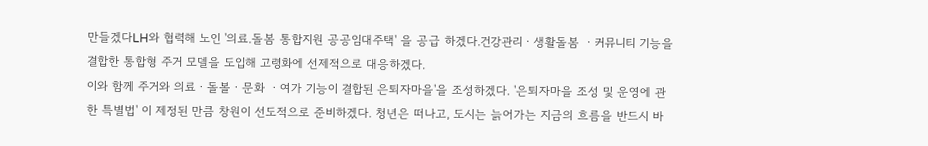만들겠다LH와 협력해 노인 '의료.돌봄 통합지원 공공임대주택' 을 공급 하겠다.건강관리ㆍ생활돌봄 ㆍ커뮤니티 기능을 결합한 통합형 주거 모델을 도입해 고령화에 선제적으로 대응하겠다.
이와 함께 주거와 의료ㆍ돌볼ㆍ문화 ㆍ여가 기능이 결합된 은퇴자마을'을 조성하겠다. '은퇴자마을 조성 및 운영에 관한 특별법' 이 제정된 만큼 창원이 선도적으로 준비하겠다. 청년은 떠나고, 도시는 늙어가는 지금의 흐름을 반드시 바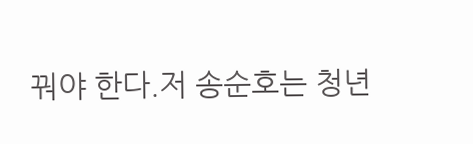꿔야 한다.저 송순호는 청년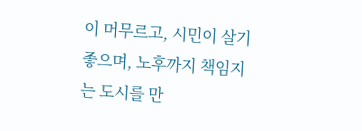이 머무르고, 시민이 살기 좋으며, 노후까지 책임지는 도시를 만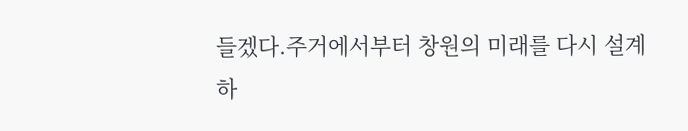들겠다.주거에서부터 창원의 미래를 다시 설계하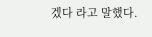겠다 라고 말했다.